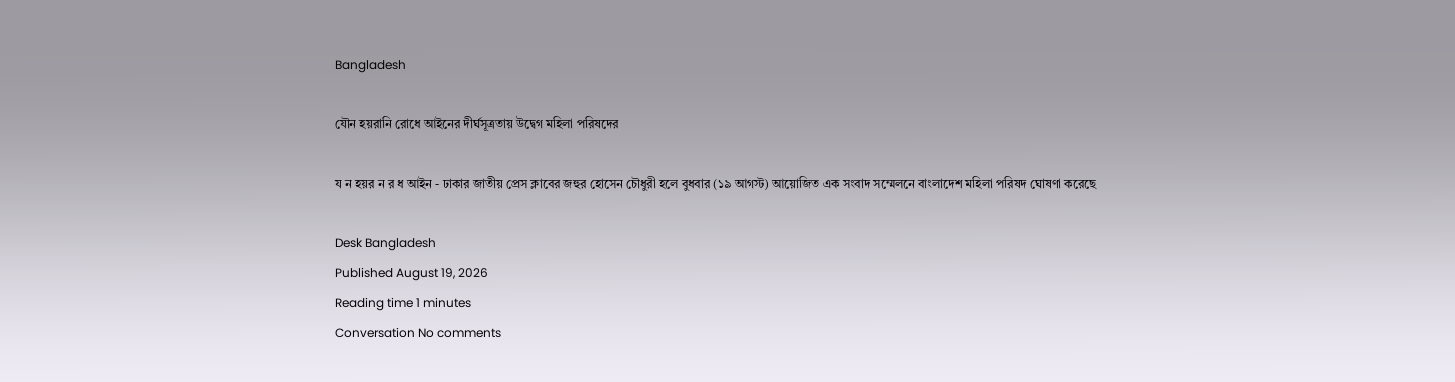Bangladesh

যৌন হয়রানি রোধে আইনের দীর্ঘসূত্রতায় উদ্বেগ মহিলা পরিষদের

য ন হয়র ন র ধ আইন - ঢাকার জাতীয় প্রেস ক্লাবের জহুর হোসেন চৌধুরী হলে বুধবার (১৯ আগস্ট) আয়োজিত এক সংবাদ সম্মেলনে বাংলাদেশ মহিলা পরিষদ ঘোষণা করেছে

Desk Bangladesh
Published August 19, 2026
Reading time 1 minutes
Conversation No comments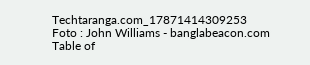Techtaranga.com_17871414309253
Foto : John Williams - banglabeacon.com
Table of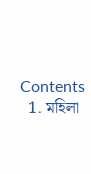Contents
  1. মহিলা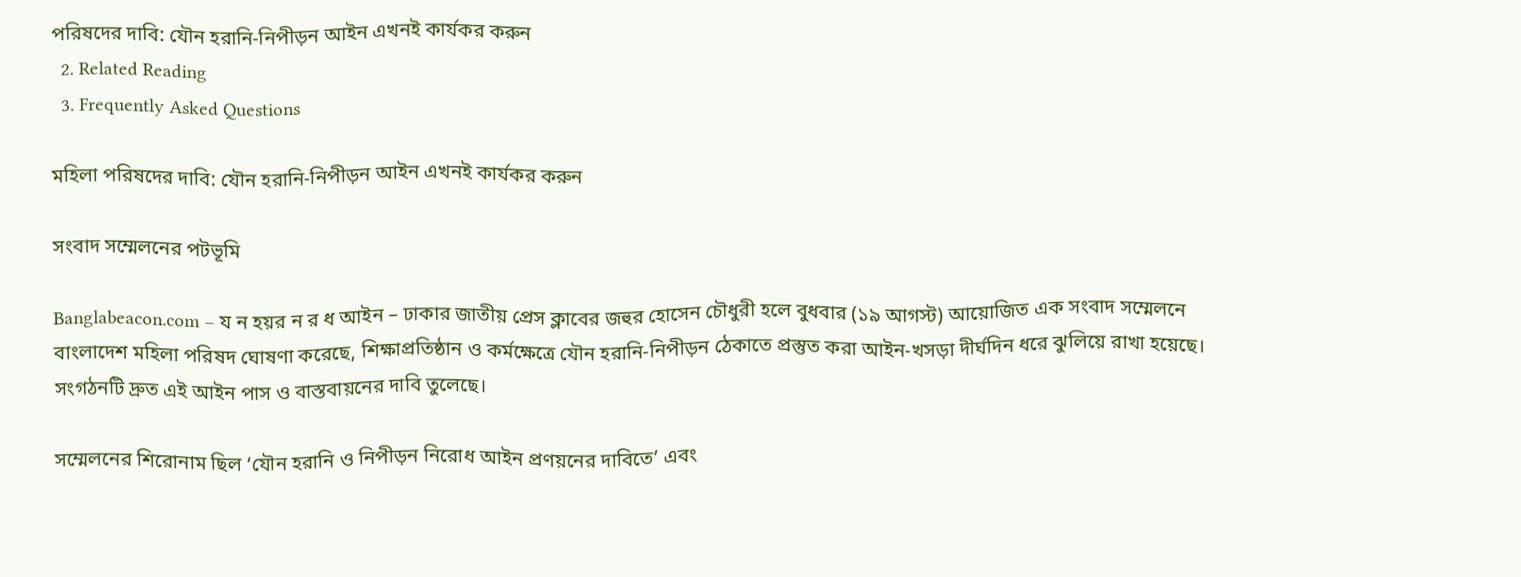পরিষদের দাবি: যৌন হরানি-নিপীড়ন আইন এখনই কার্যকর করুন
  2. Related Reading
  3. Frequently Asked Questions

মহিলা পরিষদের দাবি: যৌন হরানি-নিপীড়ন আইন এখনই কার্যকর করুন

সংবাদ সম্মেলনের পটভূমি

Banglabeacon.com – য ন হয়র ন র ধ আইন – ঢাকার জাতীয় প্রেস ক্লাবের জহুর হোসেন চৌধুরী হলে বুধবার (১৯ আগস্ট) আয়োজিত এক সংবাদ সম্মেলনে বাংলাদেশ মহিলা পরিষদ ঘোষণা করেছে, শিক্ষাপ্রতিষ্ঠান ও কর্মক্ষেত্রে যৌন হরানি-নিপীড়ন ঠেকাতে প্রস্তুত করা আইন-খসড়া দীর্ঘদিন ধরে ঝুলিয়ে রাখা হয়েছে। সংগঠনটি দ্রুত এই আইন পাস ও বাস্তবায়নের দাবি তুলেছে।

সম্মেলনের শিরোনাম ছিল ‘যৌন হরানি ও নিপীড়ন নিরোধ আইন প্রণয়নের দাবিতে’ এবং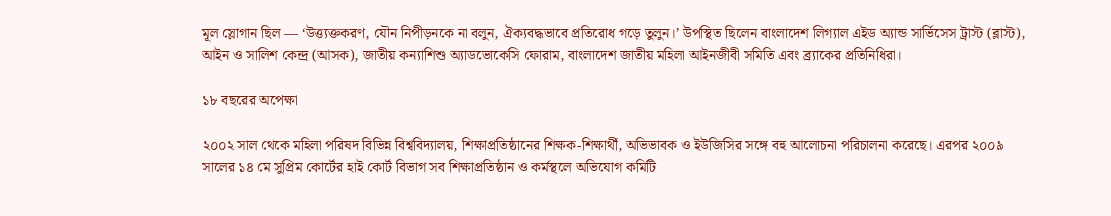মূল স্লোগান ছিল — ‘উত্ত্যক্তকরণ, যৌন নিপীড়নকে না বলুন, ঐক্যবদ্ধভাবে প্রতিরোধ গড়ে তুলুন।’ উপস্থিত ছিলেন বাংলাদেশ লিগ্যাল এইড অ্যান্ড সার্ভিসেস ট্রাস্ট (ব্লাস্ট), আইন ও সালিশ কেন্দ্র (আসক), জাতীয় কন্যাশিশু অ্যাডভোকেসি ফোরাম, বাংলাদেশ জাতীয় মহিলা আইনজীবী সমিতি এবং ব্র্যাকের প্রতিনিধিরা।

১৮ বছরের অপেক্ষা

২০০২ সাল থেকে মহিলা পরিষদ বিভিন্ন বিশ্ববিদ্যালয়, শিক্ষাপ্রতিষ্ঠানের শিক্ষক-শিক্ষার্থী, অভিভাবক ও ইউজিসির সঙ্গে বহু আলোচনা পরিচালনা করেছে। এরপর ২০০৯ সালের ১৪ মে সুপ্রিম কোর্টের হাই কোর্ট বিভাগ সব শিক্ষাপ্রতিষ্ঠান ও কর্মস্থলে অভিযোগ কমিটি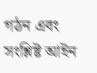গঠন এবং সংশ্লিষ্ট আইন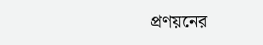প্রণয়নের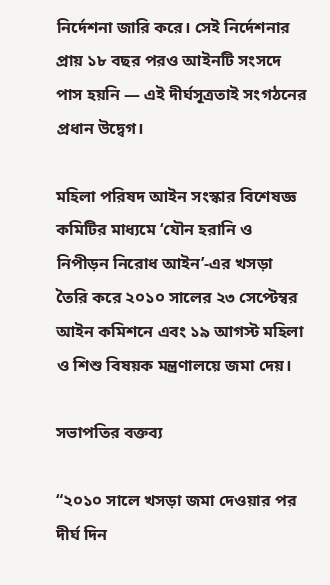নির্দেশনা জারি করে। সেই নির্দেশনার প্রায় ১৮ বছর পরও আইনটি সংসদে পাস হয়নি — এই দীর্ঘসূত্রতাই সংগঠনের প্রধান উদ্বেগ।

মহিলা পরিষদ আইন সংস্কার বিশেষজ্ঞ কমিটির মাধ্যমে ‘যৌন হরানি ও নিপীড়ন নিরোধ আইন’-এর খসড়া তৈরি করে ২০১০ সালের ২৩ সেপ্টেম্বর আইন কমিশনে এবং ১৯ আগস্ট মহিলা ও শিশু বিষয়ক মন্ত্রণালয়ে জমা দেয়।

সভাপতির বক্তব্য

“২০১০ সালে খসড়া জমা দেওয়ার পর দীর্ঘ দিন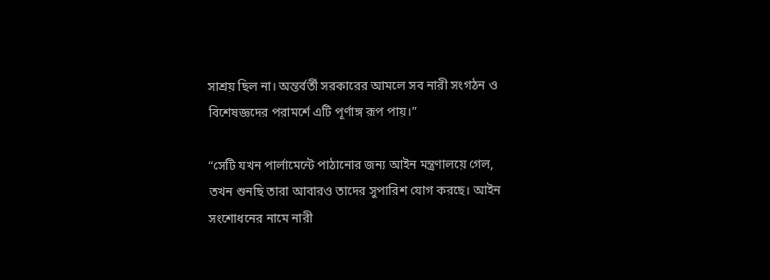সাশ্রয় ছিল না। অন্তর্বর্তী সরকারের আমলে সব নারী সংগঠন ও বিশেষজ্ঞদের পরামর্শে এটি পূর্ণাঙ্গ রূপ পায়।”

“সেটি যখন পার্লামেন্টে পাঠানোর জন্য আইন মন্ত্রণালয়ে গেল, তখন শুনছি তারা আবারও তাদের সুপারিশ যোগ করছে। আইন সংশোধনের নামে নারী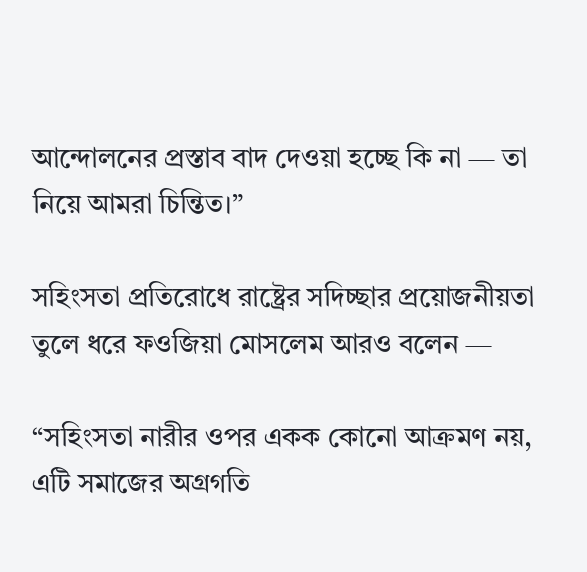আন্দোলনের প্রস্তাব বাদ দেওয়া হচ্ছে কি না — তা নিয়ে আমরা চিন্তিত।”

সহিংসতা প্রতিরোধে রাষ্ট্রের সদিচ্ছার প্রয়োজনীয়তা তুলে ধরে ফওজিয়া মোসলেম আরও বলেন —

“সহিংসতা নারীর ওপর একক কোনো আক্রমণ নয়, এটি সমাজের অগ্রগতি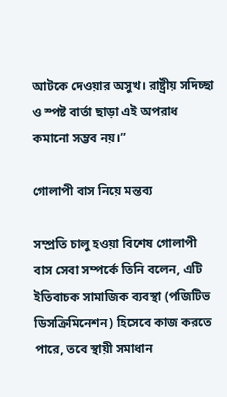আটকে দেওয়ার অসুখ। রাষ্ট্রীয় সদিচ্ছা ও স্পষ্ট বার্তা ছাড়া এই অপরাধ কমানো সম্ভব নয়।”

গোলাপী বাস নিয়ে মন্তব্য

সম্প্রতি চালু হওয়া বিশেষ গোলাপী বাস সেবা সম্পর্কে তিনি বলেন, এটি ইতিবাচক সামাজিক ব্যবস্থা (পজিটিভ ডিসক্রিমিনেশন) হিসেবে কাজ করতে পারে, তবে স্থায়ী সমাধান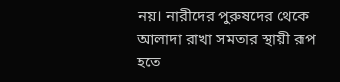নয়। নারীদের পুরুষদের থেকে আলাদা রাখা সমতার স্থায়ী রূপ হতে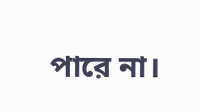পারে না।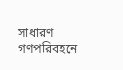সাধারণ গণপরিবহনে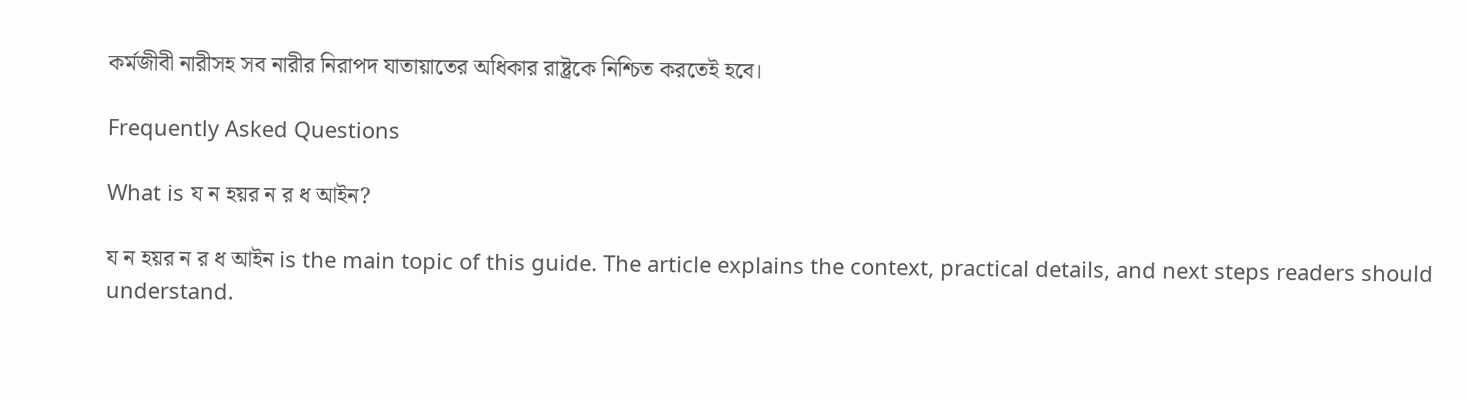কর্মজীবী নারীসহ সব নারীর নিরাপদ যাতায়াতের অধিকার রাষ্ট্রকে নিশ্চিত করতেই হবে।

Frequently Asked Questions

What is য ন হয়র ন র ধ আইন?

য ন হয়র ন র ধ আইন is the main topic of this guide. The article explains the context, practical details, and next steps readers should understand.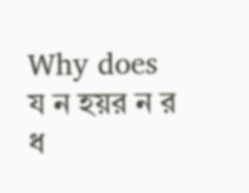Why does য ন হয়র ন র ধ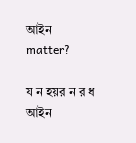আইন matter?

য ন হয়র ন র ধ আইন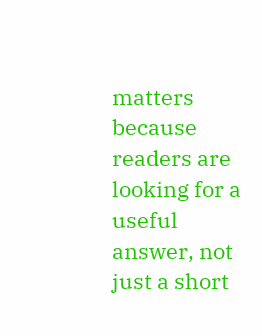matters because readers are looking for a useful answer, not just a short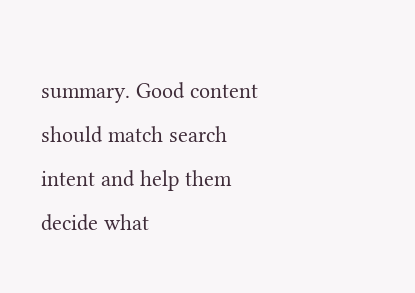summary. Good content should match search intent and help them decide what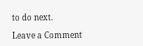to do next.

Leave a Comment